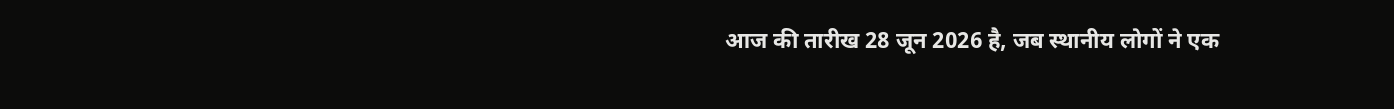आज की तारीख 28 जून 2026 है, जब स्थानीय लोगों ने एक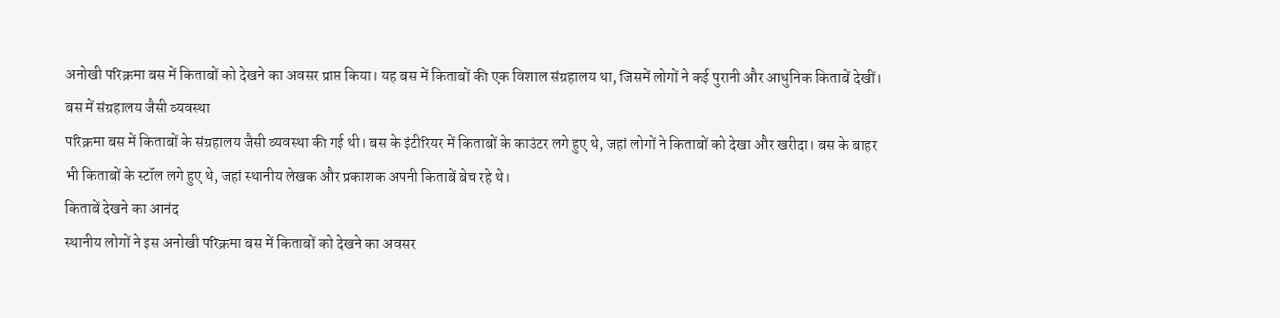अनोखी परिक्रमा बस में किताबों को देखने का अवसर प्राप्त किया। यह बस में किताबों की एक विशाल संग्रहालय था, जिसमें लोगों ने कई पुरानी और आधुनिक किताबें देखीं।
बस में संग्रहालय जैसी व्यवस्था
परिक्रमा बस में किताबों के संग्रहालय जैसी व्यवस्था की गई थी। बस के इंटीरियर में किताबों के काउंटर लगे हुए थे, जहां लोगों ने किताबों को देखा और खरीदा। बस के बाहर भी किताबों के स्टॉल लगे हुए थे, जहां स्थानीय लेखक और प्रकाशक अपनी किताबें बेच रहे थे।
किताबें देखने का आनंद
स्थानीय लोगों ने इस अनोखी परिक्रमा बस में किताबों को देखने का अवसर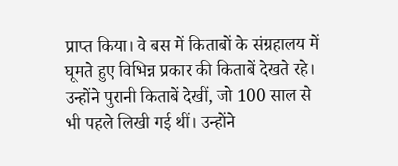प्राप्त किया। वे बस में किताबों के संग्रहालय में घूमते हुए विभिन्न प्रकार की किताबें देखते रहे। उन्होंने पुरानी किताबें देखीं, जो 100 साल से भी पहले लिखी गई थीं। उन्होंने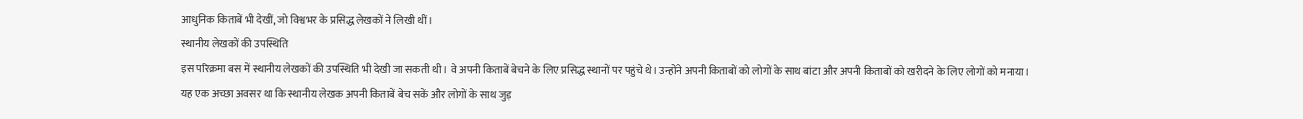आधुनिक किताबें भी देखीं, जो विश्वभर के प्रसिद्ध लेखकों ने लिखी थीं।
स्थानीय लेखकों की उपस्थिति
इस परिक्रमा बस में स्थानीय लेखकों की उपस्थिति भी देखी जा सकती थी। वे अपनी किताबें बेचने के लिए प्रसिद्ध स्थानों पर पहुंचे थे। उन्होंने अपनी किताबों को लोगों के साथ बांटा और अपनी किताबों को खरीदने के लिए लोगों को मनाया। यह एक अच्छा अवसर था कि स्थानीय लेखक अपनी किताबें बेच सकें और लोगों के साथ जुड़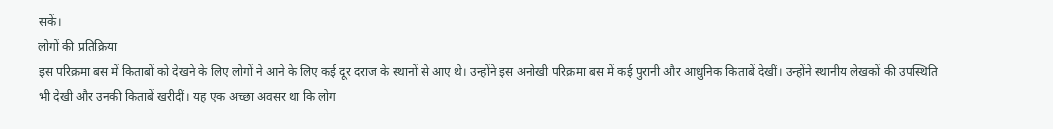सकें।
लोगों की प्रतिक्रिया
इस परिक्रमा बस में किताबों को देखने के लिए लोगों ने आने के लिए कई दूर दराज के स्थानों से आए थे। उन्होंने इस अनोखी परिक्रमा बस में कई पुरानी और आधुनिक किताबें देखीं। उन्होंने स्थानीय लेखकों की उपस्थिति भी देखी और उनकी किताबें खरीदीं। यह एक अच्छा अवसर था कि लोग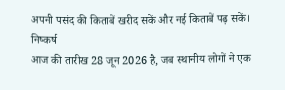अपनी पसंद की किताबें खरीद सकें और नई किताबें पढ़ सकें।
निष्कर्ष
आज की तारीख 28 जून 2026 है, जब स्थानीय लोगों ने एक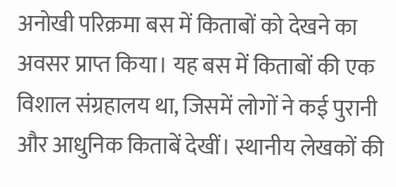अनोखी परिक्रमा बस में किताबों को देखने का अवसर प्राप्त किया। यह बस में किताबों की एक विशाल संग्रहालय था, जिसमें लोगों ने कई पुरानी और आधुनिक किताबें देखीं। स्थानीय लेखकों की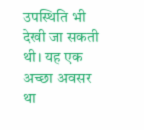उपस्थिति भी देखी जा सकती थी। यह एक अच्छा अवसर था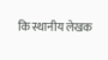कि स्थानीय लेखक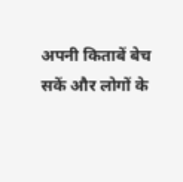अपनी किताबें बेच सकें और लोगों के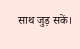साथ जुड़ सकें।